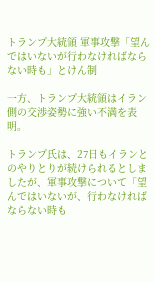トランプ大統領 軍事攻撃「望んではいないが行わなければならない時も」とけん制

一方、トランプ大統領はイラン側の交渉姿勢に強い不満を表明。

トランプ氏は、27日もイランとのやりとりが続けられるとしましたが、軍事攻撃について「望んではいないが、行わなければならない時も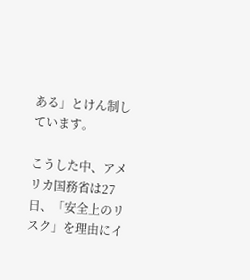ある」とけん制しています。

こうした中、アメリカ国務省は27日、「安全上のリスク」を理由にイ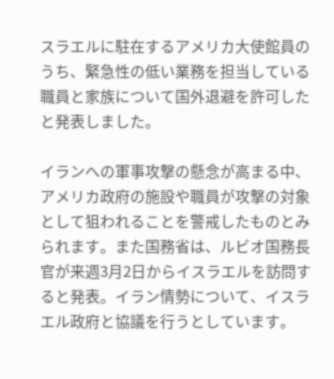スラエルに駐在するアメリカ大使館員のうち、緊急性の低い業務を担当している職員と家族について国外退避を許可したと発表しました。

イランへの軍事攻撃の懸念が高まる中、アメリカ政府の施設や職員が攻撃の対象として狙われることを警戒したものとみられます。また国務省は、ルビオ国務長官が来週3月2日からイスラエルを訪問すると発表。イラン情勢について、イスラエル政府と協議を行うとしています。